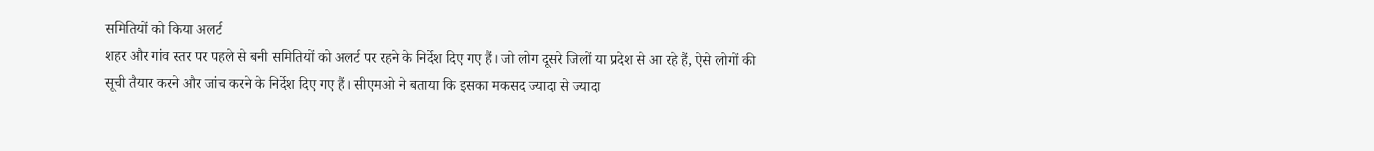समितियों को किया अलर्ट
शहर और गांव स्तर पर पहले से बनी समितियों को अलर्ट पर रहने के निर्देश दिए गए हैं। जो लोग दूसरे जिलों या प्रदेश से आ रहे हैं, ऐसे लोगों की सूची तैयार करने और जांच करने के निर्देश दिए गए हैं। सीएमओ ने बताया कि इसका मकसद ज्यादा से ज्यादा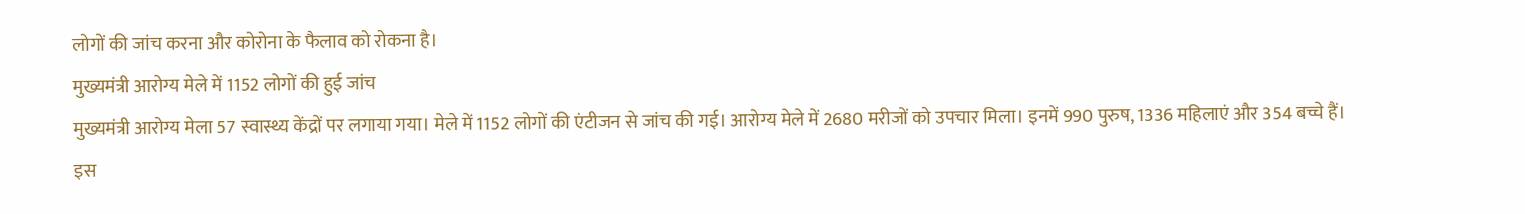लोगों की जांच करना और कोरोना के फैलाव को रोकना है।
मुख्यमंत्री आरोग्य मेले में 1152 लोगों की हुई जांच
मुख्यमंत्री आरोग्य मेला 57 स्वास्थ्य केंद्रों पर लगाया गया। मेले में 1152 लोगों की एंटीजन से जांच की गई। आरोग्य मेले में 2680 मरीजों को उपचार मिला। इनमें 990 पुरुष, 1336 महिलाएं और 354 बच्चे हैं।
इस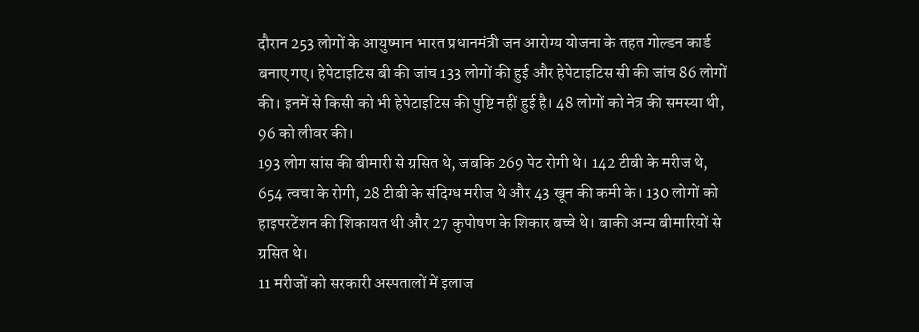दौरान 253 लोगों के आयुष्मान भारत प्रधानमंत्री जन आरोग्य योजना के तहत गोल्डन कार्ड बनाए गए। हेपेटाइटिस बी की जांच 133 लोगों की हुई और हेपेटाइटिस सी की जांच 86 लोगों की। इनमें से किसी को भी हेपेटाइटिस की पुष्टि नहीं हुई है। 48 लोगों को नेत्र की समस्या थी, 96 को लीवर की।
193 लोग सांस की बीमारी से ग्रसित थे, जबकि 269 पेट रोगी थे। 142 टीबी के मरीज थे, 654 त्वचा के रोगी, 28 टीबी के संदिग्ध मरीज थे और 43 खून की कमी के। 130 लोगों को हाइपरटेंशन की शिकायत थी और 27 कुपोषण के शिकार बच्चे थे। बाकी अन्य बीमारियों से ग्रसित थे।
11 मरीजों को सरकारी अस्पतालों में इलाज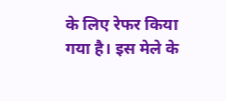के लिए रेफर किया गया है। इस मेले के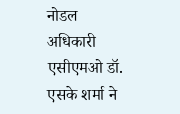नोडल अधिकारी एसीएमओ डॉ. एसके शर्मा ने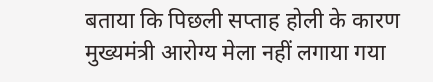बताया कि पिछली सप्ताह होली के कारण मुख्यमंत्री आरोग्य मेला नहीं लगाया गया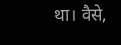था। वैसे,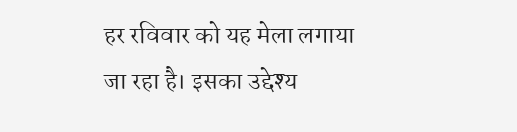हर रविवार को यह मेला लगाया जा रहा है। इसका उद्देश्य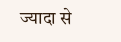ज्यादा से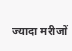ज्यादा मरीजों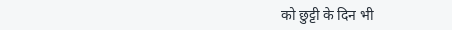को छुट्टी के दिन भी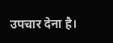उपचार देना है।